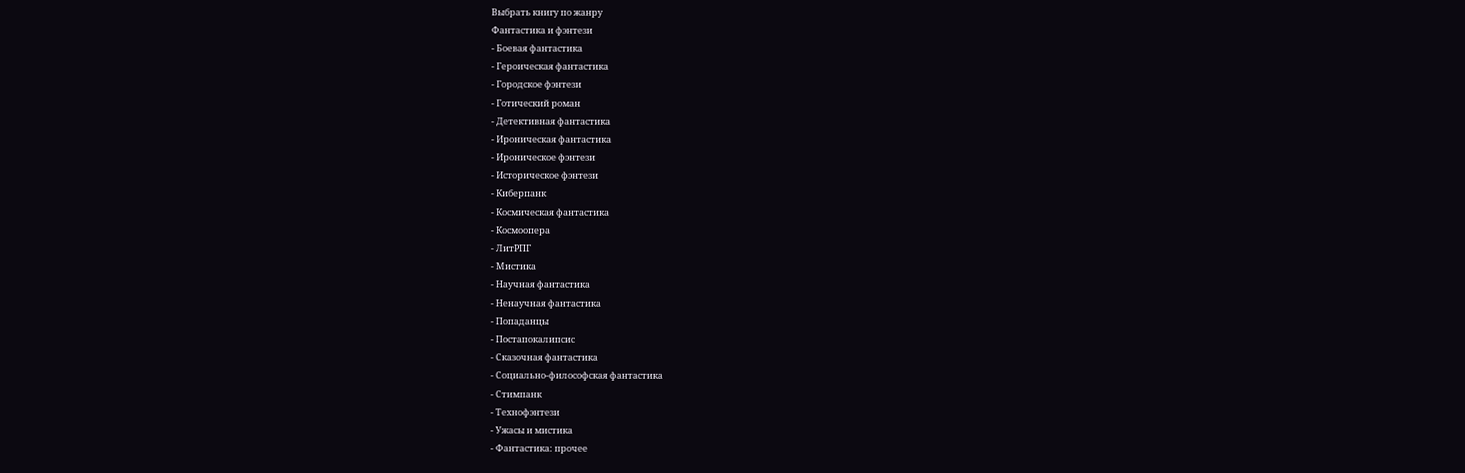Выбрать книгу по жанру
Фантастика и фэнтези
- Боевая фантастика
- Героическая фантастика
- Городское фэнтези
- Готический роман
- Детективная фантастика
- Ироническая фантастика
- Ироническое фэнтези
- Историческое фэнтези
- Киберпанк
- Космическая фантастика
- Космоопера
- ЛитРПГ
- Мистика
- Научная фантастика
- Ненаучная фантастика
- Попаданцы
- Постапокалипсис
- Сказочная фантастика
- Социально-философская фантастика
- Стимпанк
- Технофэнтези
- Ужасы и мистика
- Фантастика: прочее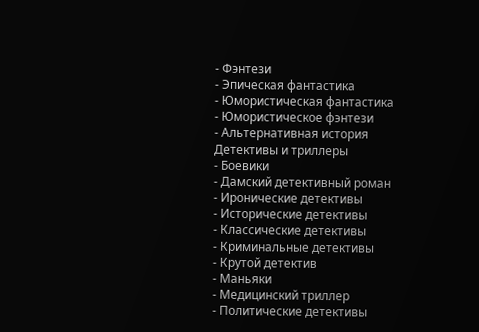- Фэнтези
- Эпическая фантастика
- Юмористическая фантастика
- Юмористическое фэнтези
- Альтернативная история
Детективы и триллеры
- Боевики
- Дамский детективный роман
- Иронические детективы
- Исторические детективы
- Классические детективы
- Криминальные детективы
- Крутой детектив
- Маньяки
- Медицинский триллер
- Политические детективы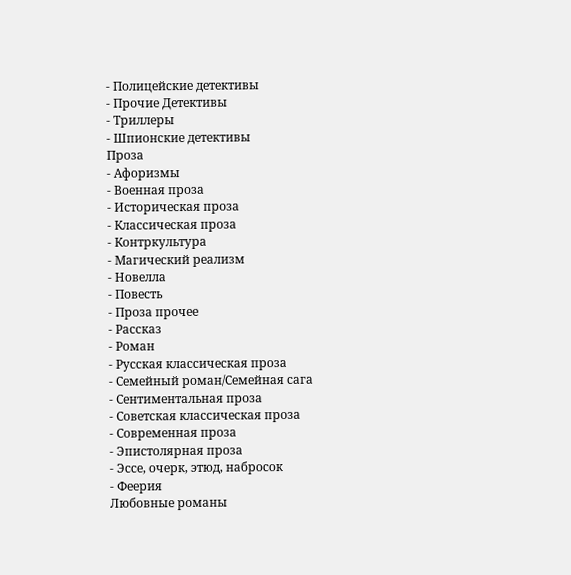- Полицейские детективы
- Прочие Детективы
- Триллеры
- Шпионские детективы
Проза
- Афоризмы
- Военная проза
- Историческая проза
- Классическая проза
- Контркультура
- Магический реализм
- Новелла
- Повесть
- Проза прочее
- Рассказ
- Роман
- Русская классическая проза
- Семейный роман/Семейная сага
- Сентиментальная проза
- Советская классическая проза
- Современная проза
- Эпистолярная проза
- Эссе, очерк, этюд, набросок
- Феерия
Любовные романы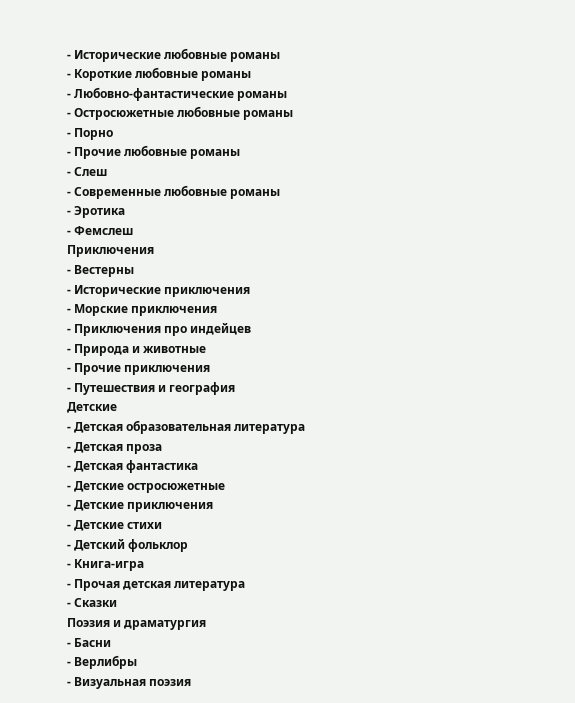- Исторические любовные романы
- Короткие любовные романы
- Любовно-фантастические романы
- Остросюжетные любовные романы
- Порно
- Прочие любовные романы
- Слеш
- Современные любовные романы
- Эротика
- Фемслеш
Приключения
- Вестерны
- Исторические приключения
- Морские приключения
- Приключения про индейцев
- Природа и животные
- Прочие приключения
- Путешествия и география
Детские
- Детская образовательная литература
- Детская проза
- Детская фантастика
- Детские остросюжетные
- Детские приключения
- Детские стихи
- Детский фольклор
- Книга-игра
- Прочая детская литература
- Сказки
Поэзия и драматургия
- Басни
- Верлибры
- Визуальная поэзия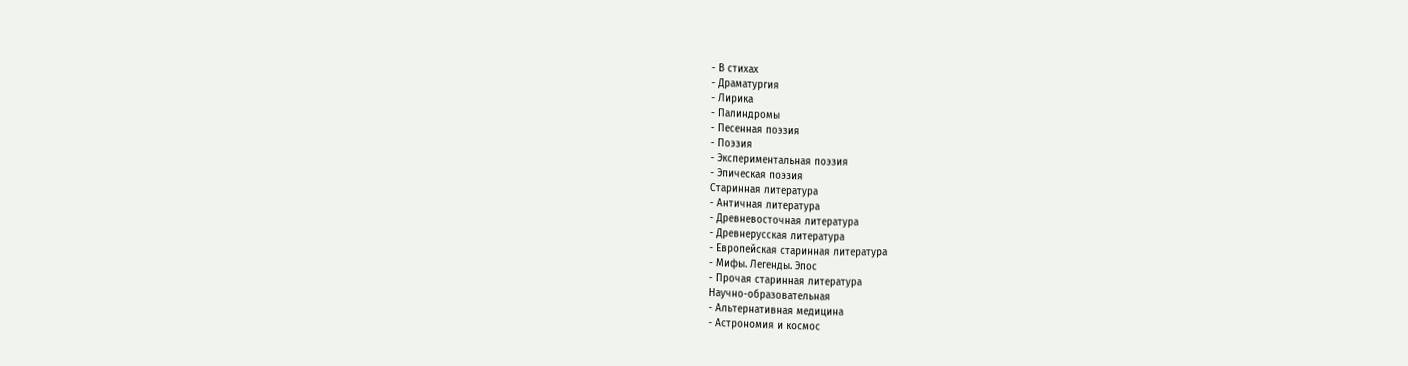- В стихах
- Драматургия
- Лирика
- Палиндромы
- Песенная поэзия
- Поэзия
- Экспериментальная поэзия
- Эпическая поэзия
Старинная литература
- Античная литература
- Древневосточная литература
- Древнерусская литература
- Европейская старинная литература
- Мифы. Легенды. Эпос
- Прочая старинная литература
Научно-образовательная
- Альтернативная медицина
- Астрономия и космос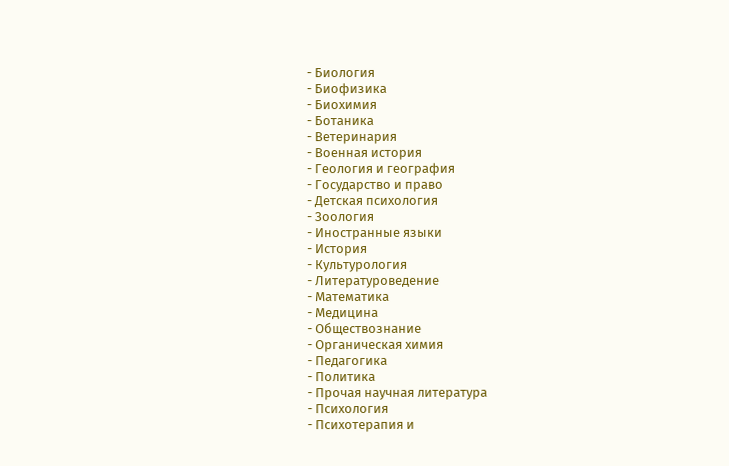- Биология
- Биофизика
- Биохимия
- Ботаника
- Ветеринария
- Военная история
- Геология и география
- Государство и право
- Детская психология
- Зоология
- Иностранные языки
- История
- Культурология
- Литературоведение
- Математика
- Медицина
- Обществознание
- Органическая химия
- Педагогика
- Политика
- Прочая научная литература
- Психология
- Психотерапия и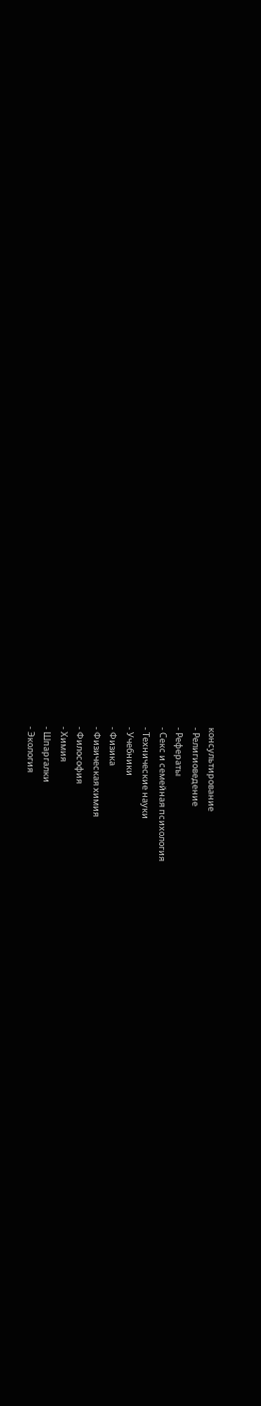консультирование
- Религиоведение
- Рефераты
- Секс и семейная психология
- Технические науки
- Учебники
- Физика
- Физическая химия
- Философия
- Химия
- Шпаргалки
- Экология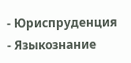- Юриспруденция
- Языкознание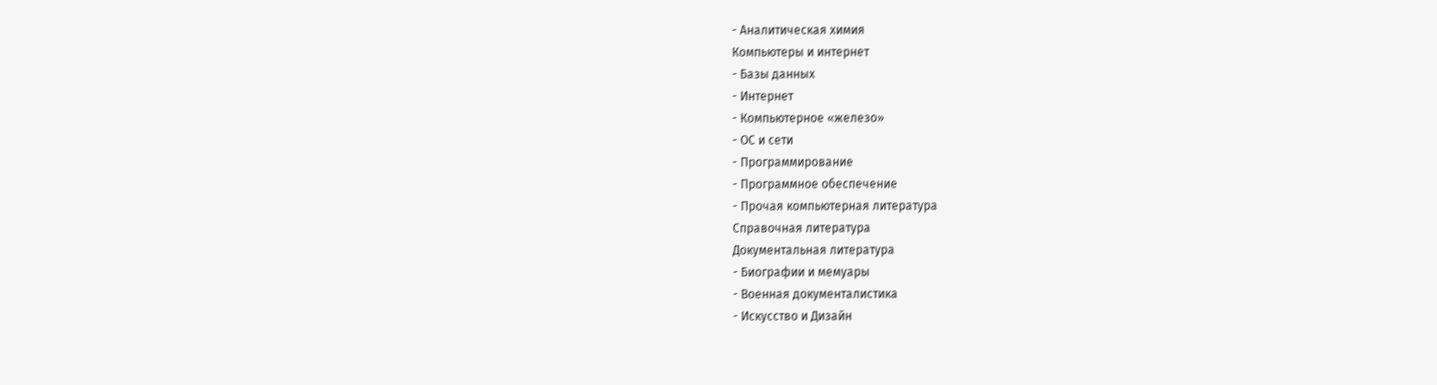- Аналитическая химия
Компьютеры и интернет
- Базы данных
- Интернет
- Компьютерное «железо»
- ОС и сети
- Программирование
- Программное обеспечение
- Прочая компьютерная литература
Справочная литература
Документальная литература
- Биографии и мемуары
- Военная документалистика
- Искусство и Дизайн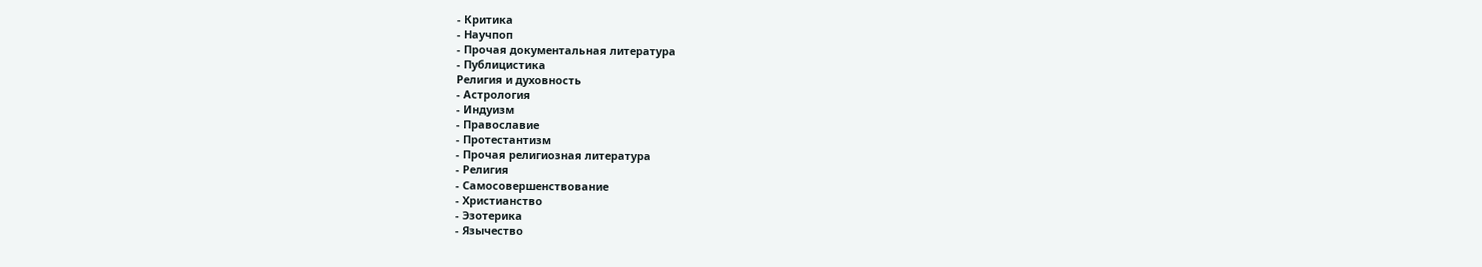- Критика
- Научпоп
- Прочая документальная литература
- Публицистика
Религия и духовность
- Астрология
- Индуизм
- Православие
- Протестантизм
- Прочая религиозная литература
- Религия
- Самосовершенствование
- Христианство
- Эзотерика
- Язычество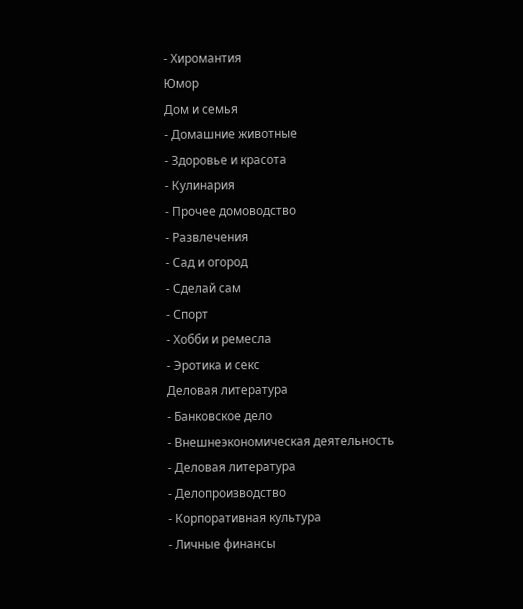- Хиромантия
Юмор
Дом и семья
- Домашние животные
- Здоровье и красота
- Кулинария
- Прочее домоводство
- Развлечения
- Сад и огород
- Сделай сам
- Спорт
- Хобби и ремесла
- Эротика и секс
Деловая литература
- Банковское дело
- Внешнеэкономическая деятельность
- Деловая литература
- Делопроизводство
- Корпоративная культура
- Личные финансы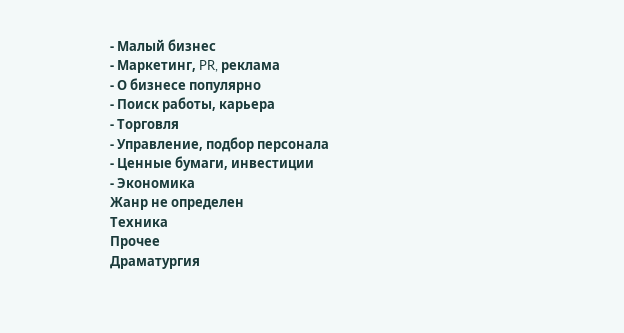- Малый бизнес
- Маркетинг, PR, реклама
- О бизнесе популярно
- Поиск работы, карьера
- Торговля
- Управление, подбор персонала
- Ценные бумаги, инвестиции
- Экономика
Жанр не определен
Техника
Прочее
Драматургия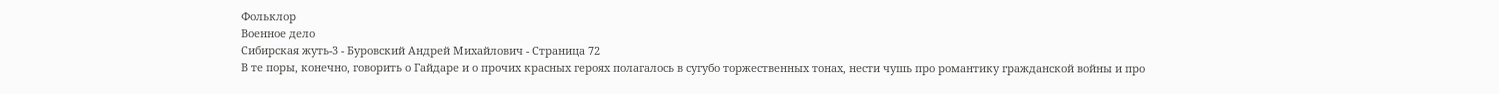Фольклор
Военное дело
Сибирская жуть-3 - Буровский Андрей Михайлович - Страница 72
В те поры, конечно, говорить о Гайдаре и о прочих красных героях полагалось в сугубо торжественных тонах, нести чушь про романтику гражданской войны и про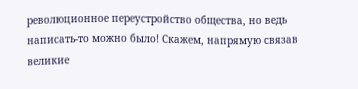революционное переустройство общества, но ведь написать-то можно было! Скажем, напрямую связав великие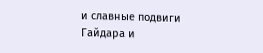и славные подвиги Гайдара и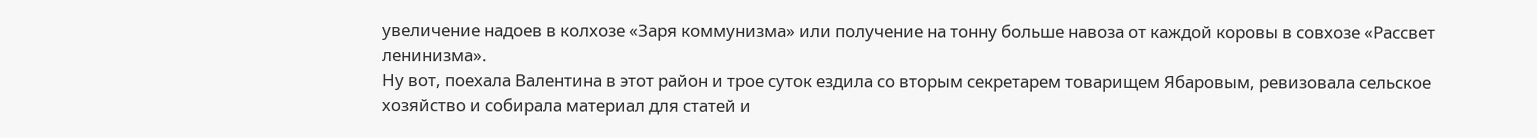увеличение надоев в колхозе «Заря коммунизма» или получение на тонну больше навоза от каждой коровы в совхозе «Рассвет ленинизма».
Ну вот, поехала Валентина в этот район и трое суток ездила со вторым секретарем товарищем Ябаровым, ревизовала сельское хозяйство и собирала материал для статей и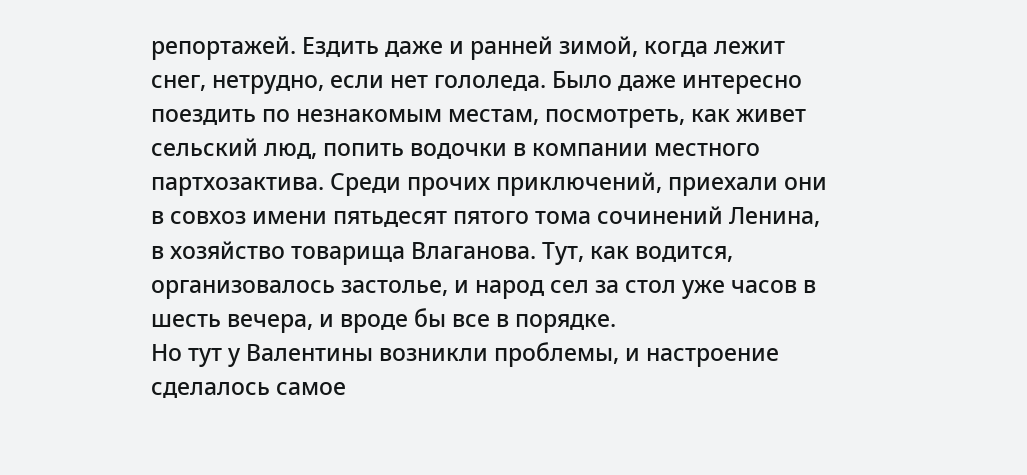репортажей. Ездить даже и ранней зимой, когда лежит снег, нетрудно, если нет гололеда. Было даже интересно поездить по незнакомым местам, посмотреть, как живет сельский люд, попить водочки в компании местного партхозактива. Среди прочих приключений, приехали они в совхоз имени пятьдесят пятого тома сочинений Ленина, в хозяйство товарища Влаганова. Тут, как водится, организовалось застолье, и народ сел за стол уже часов в шесть вечера, и вроде бы все в порядке.
Но тут у Валентины возникли проблемы, и настроение сделалось самое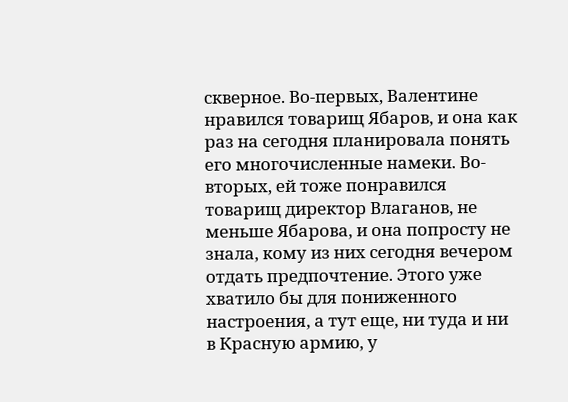скверное. Во-первых, Валентине нравился товарищ Ябаров, и она как раз на сегодня планировала понять его многочисленные намеки. Во-вторых, ей тоже понравился товарищ директор Влаганов, не меньше Ябарова, и она попросту не знала, кому из них сегодня вечером отдать предпочтение. Этого уже хватило бы для пониженного настроения, а тут еще, ни туда и ни в Красную армию, у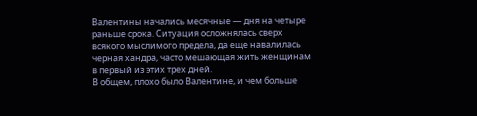Валентины начались месячные — дня на четыре раньше срока. Ситуация осложнялась сверх всякого мыслимого предела, да еще навалилась черная хандра, часто мешающая жить женщинам в первый из этих трех дней.
В общем, плохо было Валентине, и чем больше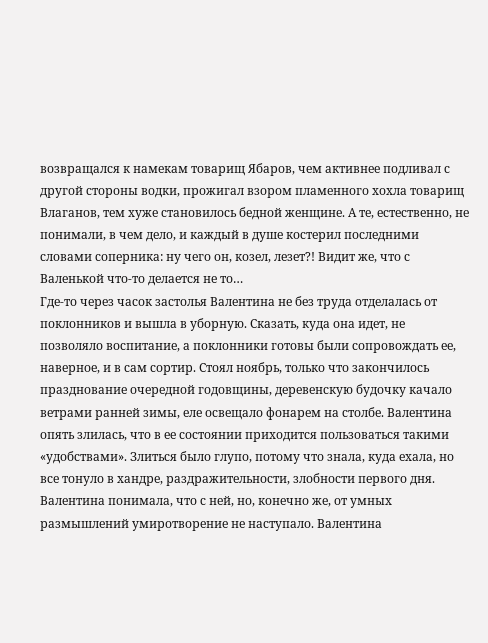возвращался к намекам товарищ Ябаров, чем активнее подливал с другой стороны водки, прожигал взором пламенного хохла товарищ Влаганов, тем хуже становилось бедной женщине. А те, естественно, не понимали, в чем дело, и каждый в душе костерил последними словами соперника: ну чего он, козел, лезет?! Видит же, что с Валенькой что-то делается не то…
Где-то через часок застолья Валентина не без труда отделалась от поклонников и вышла в уборную. Сказать, куда она идет, не позволяло воспитание, а поклонники готовы были сопровождать ее, наверное, и в сам сортир. Стоял ноябрь, только что закончилось празднование очередной годовщины, деревенскую будочку качало ветрами ранней зимы, еле освещало фонарем на столбе. Валентина опять злилась, что в ее состоянии приходится пользоваться такими «удобствами». Злиться было глупо, потому что знала, куда ехала, но все тонуло в хандре, раздражительности, злобности первого дня. Валентина понимала, что с ней, но, конечно же, от умных размышлений умиротворение не наступало. Валентина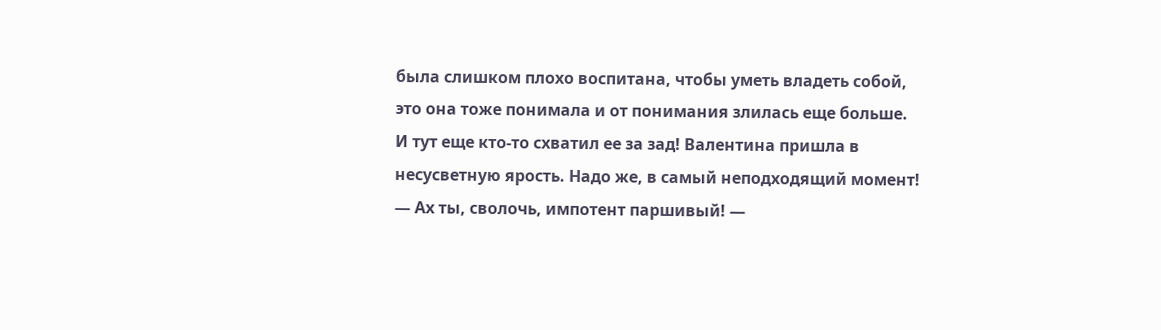была слишком плохо воспитана, чтобы уметь владеть собой, это она тоже понимала и от понимания злилась еще больше.
И тут еще кто-то схватил ее за зад! Валентина пришла в несусветную ярость. Надо же, в самый неподходящий момент!
— Ах ты, сволочь, импотент паршивый! —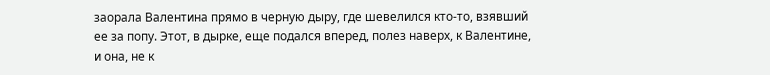заорала Валентина прямо в черную дыру, где шевелился кто-то, взявший ее за попу. Этот, в дырке, еще подался вперед, полез наверх, к Валентине, и она, не к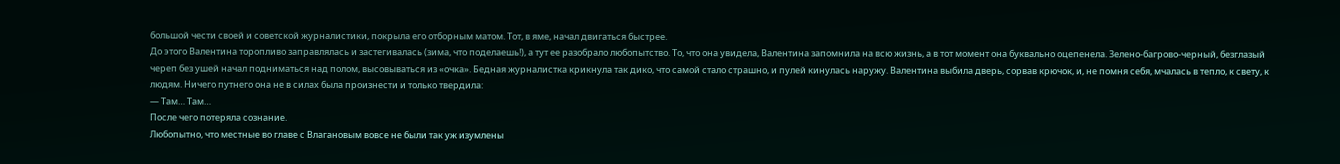большой чести своей и советской журналистики, покрыла его отборным матом. Тот, в яме, начал двигаться быстрее.
До этого Валентина торопливо заправлялась и застегивалась (зима, что поделаешь!), а тут ее разобрало любопытство. То, что она увидела, Валентина запомнила на всю жизнь, а в тот момент она буквально оцепенела. Зелено-багрово-черный, безглазый череп без ушей начал подниматься над полом, высовываться из «очка». Бедная журналистка крикнула так дико, что самой стало страшно, и пулей кинулась наружу. Валентина выбила дверь, сорвав крючок, и, не помня себя, мчалась в тепло, к свету, к людям. Ничего путнего она не в силах была произнести и только твердила:
— Там… Там…
После чего потеряла сознание.
Любопытно, что местные во главе с Влагановым вовсе не были так уж изумлены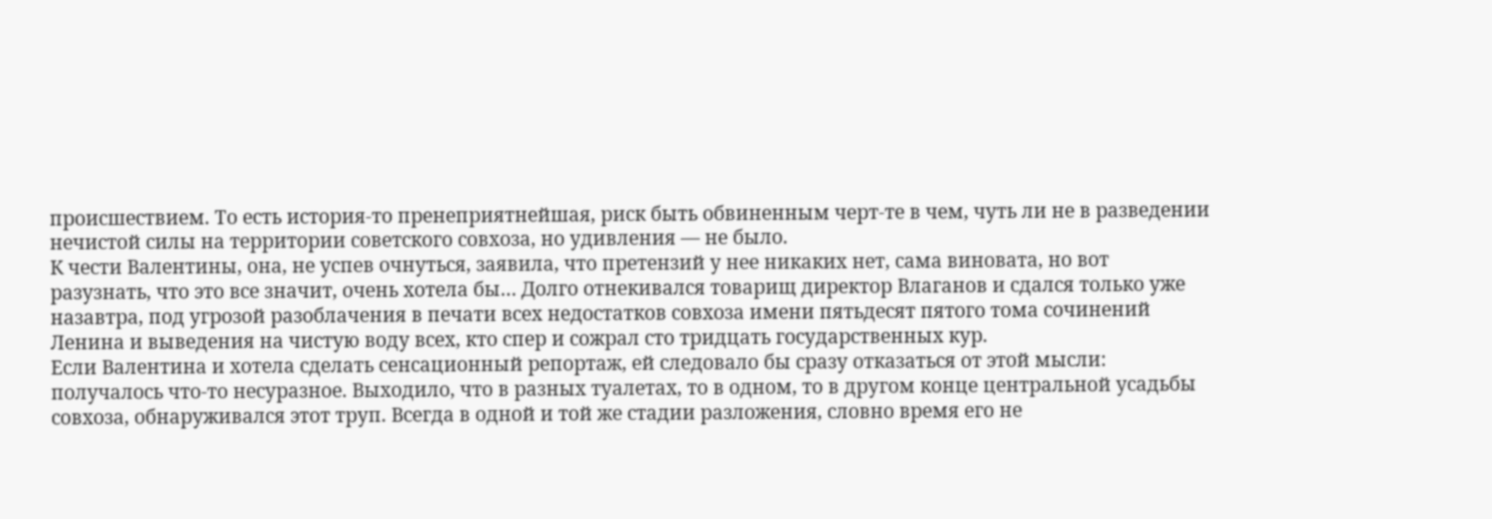происшествием. То есть история-то пренеприятнейшая, риск быть обвиненным черт-те в чем, чуть ли не в разведении нечистой силы на территории советского совхоза, но удивления — не было.
К чести Валентины, она, не успев очнуться, заявила, что претензий у нее никаких нет, сама виновата, но вот разузнать, что это все значит, очень хотела бы… Долго отнекивался товарищ директор Влаганов и сдался только уже назавтра, под угрозой разоблачения в печати всех недостатков совхоза имени пятьдесят пятого тома сочинений Ленина и выведения на чистую воду всех, кто спер и сожрал сто тридцать государственных кур.
Если Валентина и хотела сделать сенсационный репортаж, ей следовало бы сразу отказаться от этой мысли: получалось что-то несуразное. Выходило, что в разных туалетах, то в одном, то в другом конце центральной усадьбы совхоза, обнаруживался этот труп. Всегда в одной и той же стадии разложения, словно время его не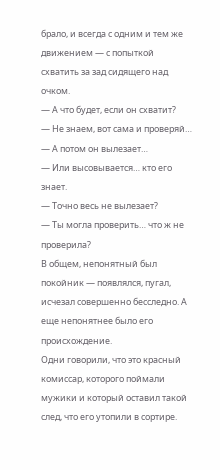брало, и всегда с одним и тем же движением — с попыткой схватить за зад сидящего над очком.
— А что будет, если он схватит?
— Не знаем, вот сама и проверяй…
— А потом он вылезает…
— Или высовывается… кто его знает.
— Точно весь не вылезает?
— Ты могла проверить… что ж не проверила?
В общем, непонятный был покойник — появлялся, пугал, исчезал совершенно бесследно. А еще непонятнее было его происхождение.
Одни говорили, что это красный комиссар, которого поймали мужики и который оставил такой след, что его утопили в сортире.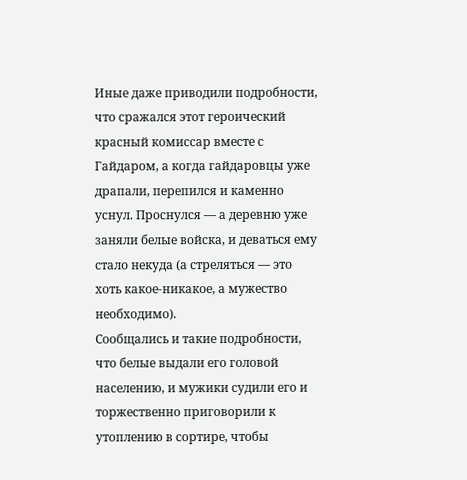Иные даже приводили подробности, что сражался этот героический красный комиссар вместе с Гайдаром, а когда гайдаровцы уже драпали, перепился и каменно уснул. Проснулся — а деревню уже заняли белые войска, и деваться ему стало некуда (а стреляться — это хоть какое-никакое, а мужество необходимо).
Сообщались и такие подробности, что белые выдали его головой населению, и мужики судили его и торжественно приговорили к утоплению в сортире, чтобы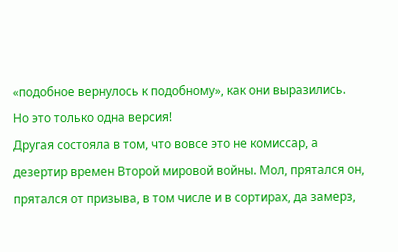«подобное вернулось к подобному», как они выразились.
Но это только одна версия!
Другая состояла в том, что вовсе это не комиссар, а дезертир времен Второй мировой войны. Мол, прятался он, прятался от призыва, в том числе и в сортирах, да замерз,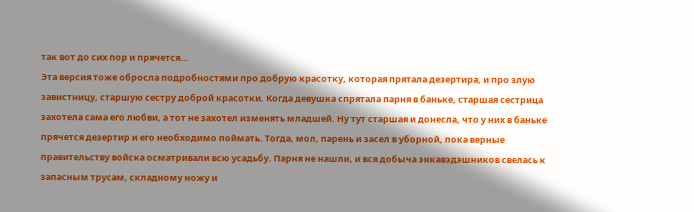так вот до сих пор и прячется…
Эта версия тоже обросла подробностями про добрую красотку, которая прятала дезертира, и про злую завистницу, старшую сестру доброй красотки. Когда девушка спрятала парня в баньке, старшая сестрица захотела сама его любви, а тот не захотел изменять младшей. Ну тут старшая и донесла, что у них в баньке прячется дезертир и его необходимо поймать. Тогда, мол, парень и засел в уборной, пока верные правительству войска осматривали всю усадьбу. Парня не нашли, и вся добыча энкавэдэшников свелась к запасным трусам, складному ножу и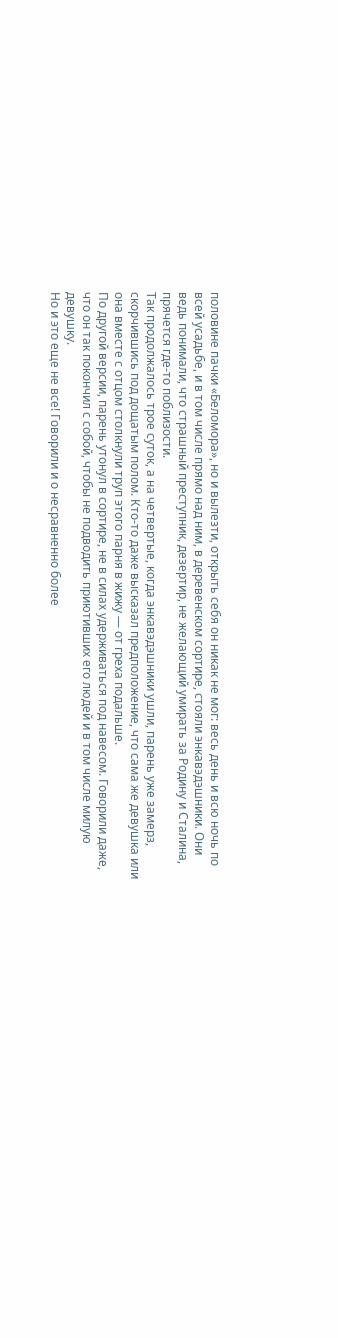половине пачки «Беломора», но и вылезти, открыть себя он никак не мог: весь день и всю ночь по всей усадьбе, и в том числе прямо над ним, в деревенском сортире, стояли энкавэдэшники. Они ведь понимали, что страшный преступник, дезертир, не желающий умирать за Родину и Сталина, прячется где-то поблизости.
Так продолжалось трое суток, а на четвертые, когда энкавэдэшники ушли, парень уже замерз, скорчившись под дощатым полом. Кто-то даже высказал предположение, что сама же девушка или она вместе с отцом столкнули труп этого парня в жижу — от греха подальше.
По другой версии, парень утонул в сортире, не в силах удерживаться под навесом. Говорили даже, что он так покончил с собой, чтобы не подводить приютивших его людей и в том числе милую девушку.
Но и это еще не все! Говорили и о несравненно более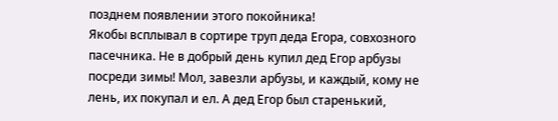позднем появлении этого покойника!
Якобы всплывал в сортире труп деда Егора, совхозного пасечника. Не в добрый день купил дед Егор арбузы посреди зимы! Мол, завезли арбузы, и каждый, кому не лень, их покупал и ел. А дед Егор был старенький,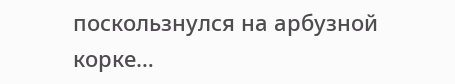поскользнулся на арбузной корке…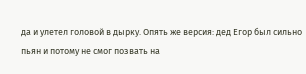да и улетел головой в дырку. Опять же версия: дед Егор был сильно пьян и потому не смог позвать на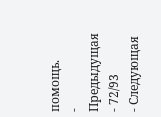помощь.
- Предыдущая
- 72/93
- Следующая